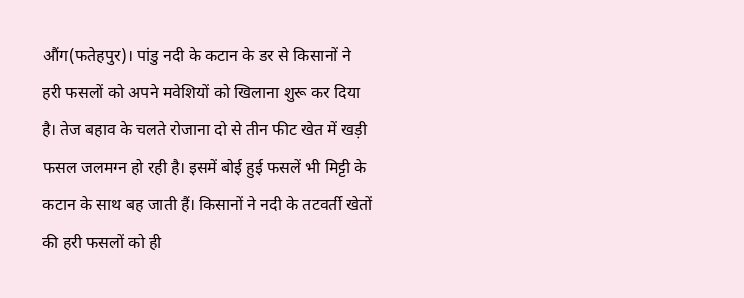औंग(फतेहपुर)। पांडु नदी के कटान के डर से किसानों ने हरी फसलों को अपने मवेशियों को खिलाना शुरू कर दिया है। तेज बहाव के चलते रोजाना दो से तीन फीट खेत में खड़ी फसल जलमग्न हो रही है। इसमें बोई हुई फसलें भी मिट्टी के कटान के साथ बह जाती हैं। किसानों ने नदी के तटवर्ती खेतों की हरी फसलों को ही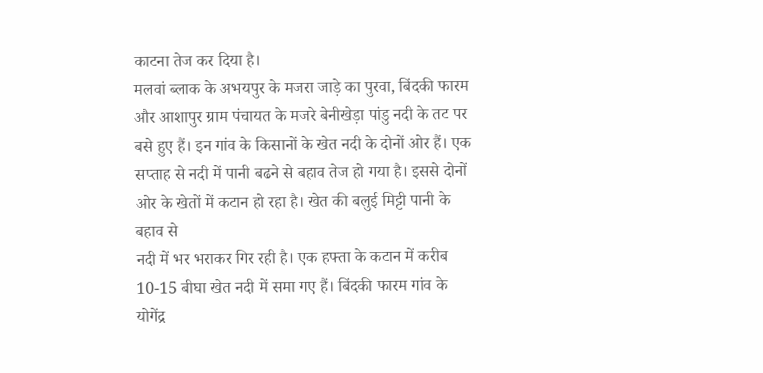काटना तेज कर दिया है।
मलवां ब्लाक के अभयपुर के मजरा जाड़े का पुरवा, बिंदकी फारम और आशापुर ग्राम पंचायत के मजरे बेनीखेड़ा पांडु नदी के तट पर बसे हुए हैं। इन गांव के किसानों के खेत नदी के दोनों ओर हैं। एक सप्ताह से नदी में पानी बढने से बहाव तेज हो गया है। इससे दोनों ओर के खेतों में कटान हो रहा है। खेत की बलुई मिट्टी पानी के बहाव से
नदी में भर भराकर गिर रही है। एक हफ्ता के कटान में करीब 10-15 बीघा खेत नदी में समा गए हैं। बिंदकी फारम गांव के योगेंद्र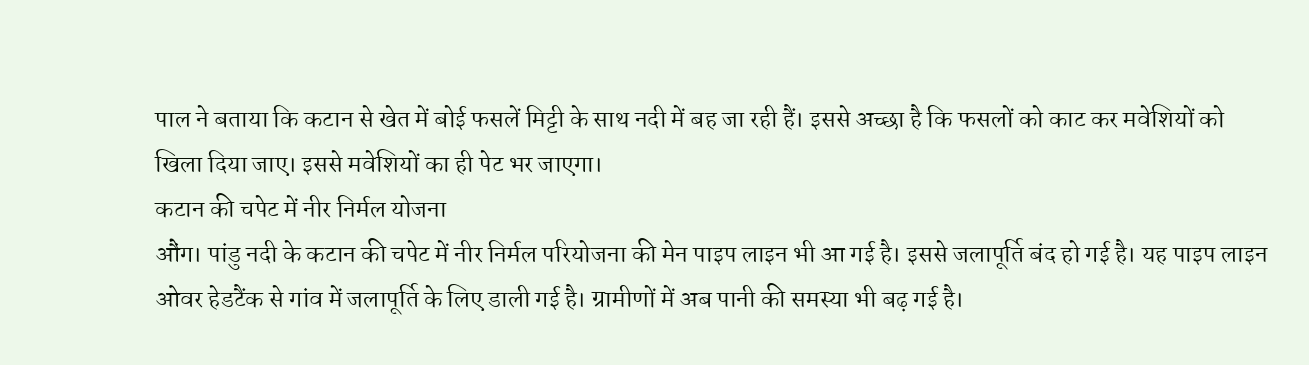पाल ने बताया कि कटान से खेत में बोई फसलें मिट्टी के साथ नदी में बह जा रही हैं। इससे अच्छा है कि फसलों को काट कर मवेशियों को खिला दिया जाए। इससे मवेशियों का ही पेट भर जाएगा।
कटान की चपेट में नीर निर्मल योजना
औंग। पांडु नदी के कटान की चपेट में नीर निर्मल परियोजना की मेन पाइप लाइन भी आ गई है। इससे जलापूर्ति बंद हो गई है। यह पाइप लाइन ओवर हेडटैंक से गांव में जलापूर्ति के लिए डाली गई है। ग्रामीणों में अब पानी की समस्या भी बढ़ गई है।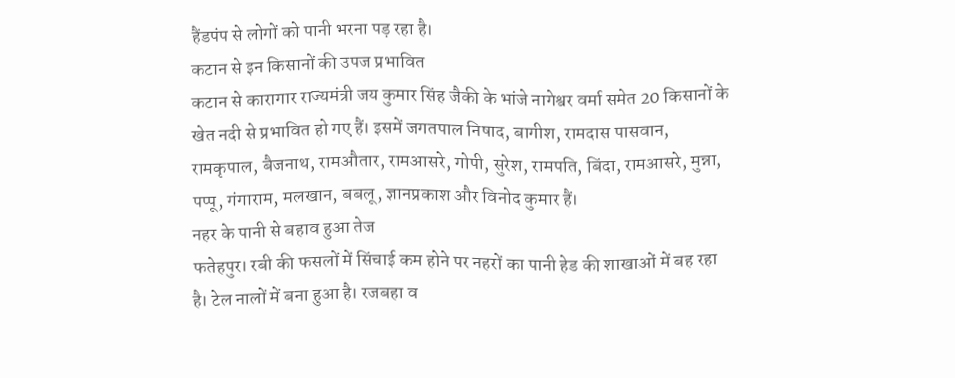हैंडपंप से लोगों को पानी भरना पड़ रहा है।
कटान से इन किसानों की उपज प्रभावित
कटान से कारागार राज्यमंत्री जय कुमार सिंह जैकी के भांजे नागेश्वर वर्मा समेत 20 किसानों के खेत नदी से प्रभावित हो गए हैं। इसमें जगतपाल निषाद, बागीश, रामदास पासवान, रामकृपाल, बैजनाथ, रामऔतार, रामआसरे, गोपी, सुरेश, रामपति, बिंदा, रामआसरे, मुन्ना, पप्पू, गंगाराम, मलखान, बबलू, ज्ञानप्रकाश और विनोद कुमार हैं।
नहर के पानी से बहाव हुआ तेज
फतेहपुर। रबी की फसलों में सिंचाई कम होने पर नहरों का पानी हेड की शाखाओं में बह रहा है। टेल नालों में बना हुआ है। रजबहा व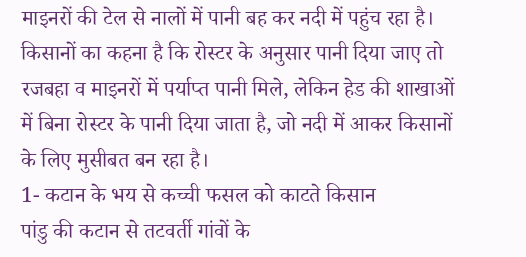माइनरों की टेल से नालों में पानी बह कर नदी में पहुंच रहा है। किसानों का कहना है कि रोस्टर के अनुसार पानी दिया जाए तो रजबहा व माइनरों में पर्याप्त पानी मिले, लेकिन हेड की शाखाओं में बिना रोस्टर के पानी दिया जाता है, जो नदी में आकर किसानों के लिए मुसीबत बन रहा है।
1- कटान के भय से कच्ची फसल को काटते किसान
पांडु की कटान से तटवर्ती गांवों के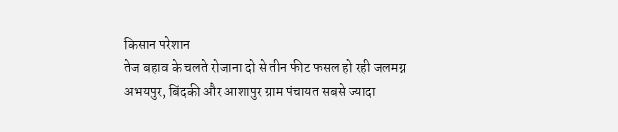किसान परेशान
तेज बहाव के चलते रोजाना दो से तीन फीट फसल हो रही जलमग्न
अभयपुर, बिंदकी और आशापुर ग्राम पंचायत सबसे ज्यादा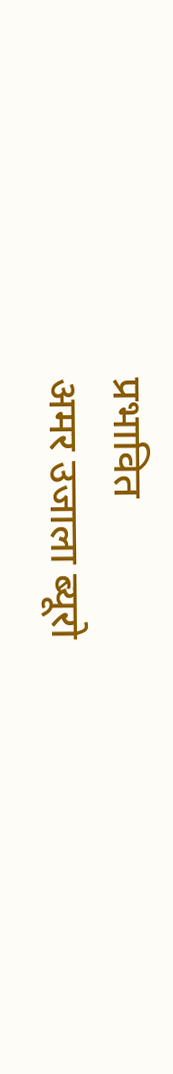प्रभावित
अमर उजाला ब्यूरो